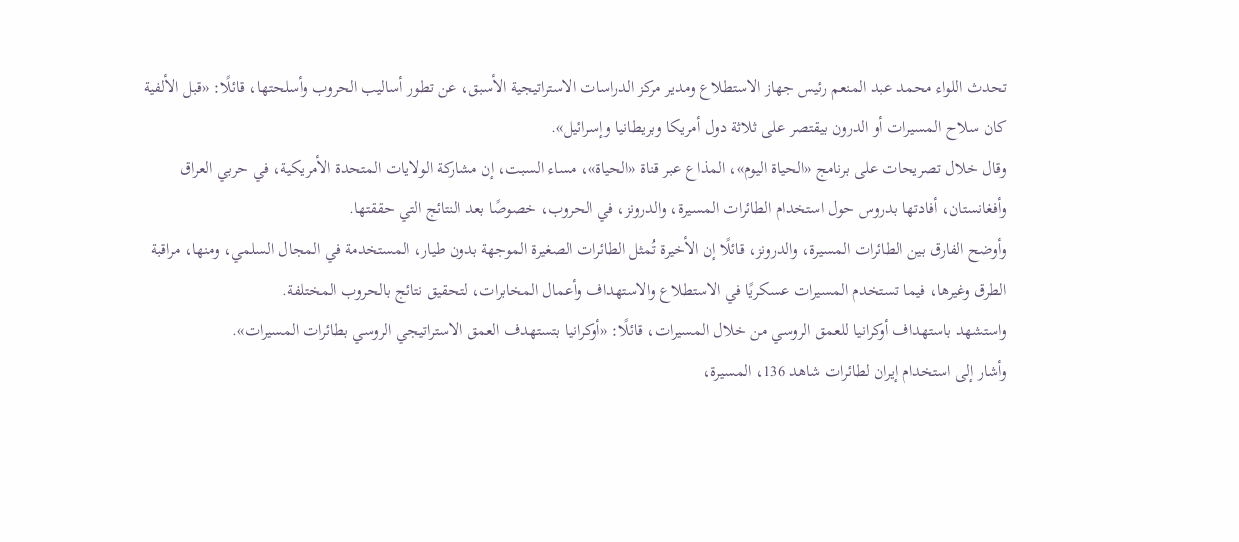تحدث اللواء محمد عبد المنعم رئيس جهاز الاستطلاع ومدير مركز الدراسات الاستراتيجية الأسبق، عن تطور أساليب الحروب وأسلحتها، قائلًا: «قبل الألفية كان سلاح المسيرات أو الدرون بيقتصر على ثلاثة دول أمريكا وبريطانيا وإسرائيل».
وقال خلال تصريحات على برنامج «الحياة اليوم»، المذاع عبر قناة «الحياة»، مساء السبت، إن مشاركة الولايات المتحدة الأمريكية، في حربي العراق وأفغانستان، أفادتها بدروس حول استخدام الطائرات المسيرة، والدرونز، في الحروب، خصوصًا بعد النتائج التي حققتها.
وأوضح الفارق بين الطائرات المسيرة، والدرونز، قائلًا إن الأخيرة تُمثل الطائرات الصغيرة الموجهة بدون طيار، المستخدمة في المجال السلمي، ومنها، مراقبة الطرق وغيرها، فيما تستخدم المسيرات عسكريًا في الاستطلاع والاستهداف وأعمال المخابرات، لتحقيق نتائج بالحروب المختلفة.
واستشهد باستهداف أوكرانيا للعمق الروسي من خلال المسيرات، قائلًا: «أوكرانيا بتستهدف العمق الاستراتيجي الروسي بطائرات المسيرات».
وأشار إلى استخدام إيران لطائرات شاهد 136، المسيرة،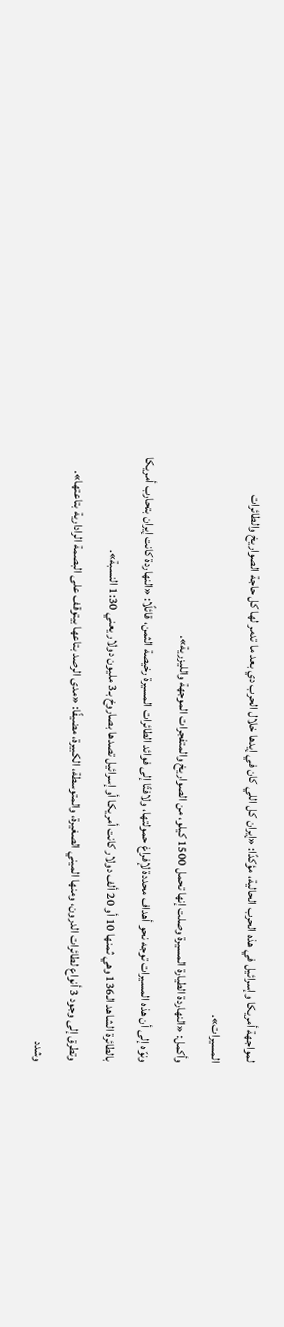لمواجهة أمريكا وإسرائيل في هذه الحرب الحالية، مؤكدًا: «إيران كل اللي كان في إيدها خلال الحرب دي بعد ما تدمر لها كل حاجة الصواريخ والطائرات المسيرات».
وأكمل: «النهاردة الطيارة المسيرة وصلت إنها تحمل 1500 كيلو، من الصواريخ والمتفجرات الموجهة والليزرية».
ونوّه إلى أن هذه المسيرات توجه نحو أهداف محددة لإفراغ حمولتها، ولافتًا إلى فوائد الطائرات المسيرة رخيصة الثمن، قائلًا: «النهاردة كانت إيران بتحارب أمريكا بالطائرة الشاهد الـ136 وهي ثمنها 10 أو 20 ألف دولار كانت أمريكا أو إسرائيل تصدها بصاروخ بـ3 مليون دولار يعني 1:30 النسبة».
وتطرق إلى وجود 3 أنواع لطائرات الدرون، ومنها الميني الصغيرة، والمتوسطة، الكبيرة، مضيفًا: «مدى الرصد بتاعها بيتوقف على البصمة الرادارية بتاعتها».
وشدد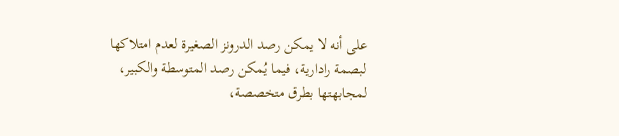على أنه لا يمكن رصد الدرونز الصغيرة لعدم امتلاكها لبصمة رادارية، فيما يُمكن رصد المتوسطة والكبير، لمجابهتها بطرق متخصصة،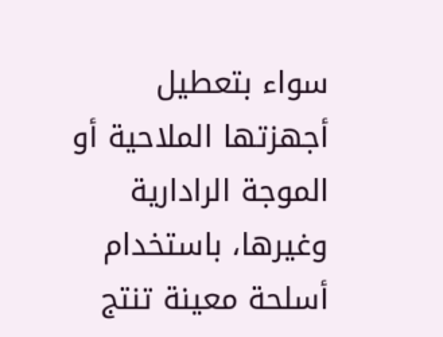سواء بتعطيل أجهزتها الملاحية أو الموجة الرادارية وغيرها، باستخدام أسلحة معينة تنتج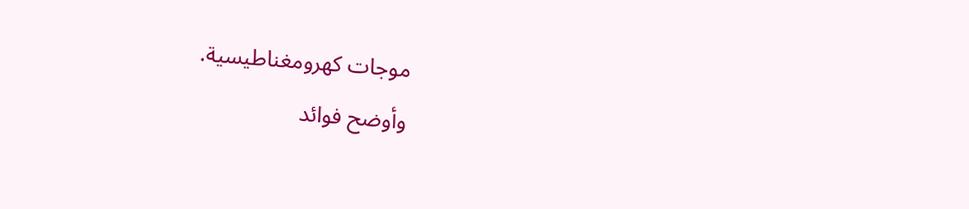موجات كهرومغناطيسية.
وأوضح فوائد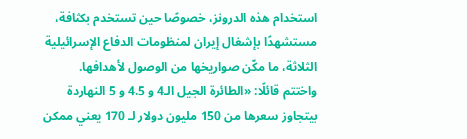استخدام هذه الدرونز، خصوصًا حين تستخدم بكثافة، مستشهدًا بإشغال إيران لمنظومات الدفاع الإسرائيلية الثلاثة، ما مكّن صواريخها من الوصول لأهدافها.
واختتم قائلًا: «الطائرة الجيل الـ4 و 4.5 و 5 النهاردة بيتجاوز سعرها من 150 مليون دولار لـ 170 يعني ممكن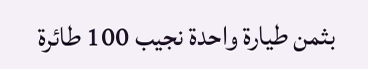بثمن طيارة واحدة نجيب 100 طائرة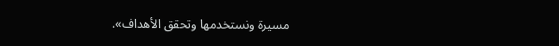مسيرة ونستخدمها وتحقق الأهداف».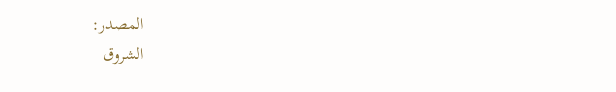المصدر:
الشروق